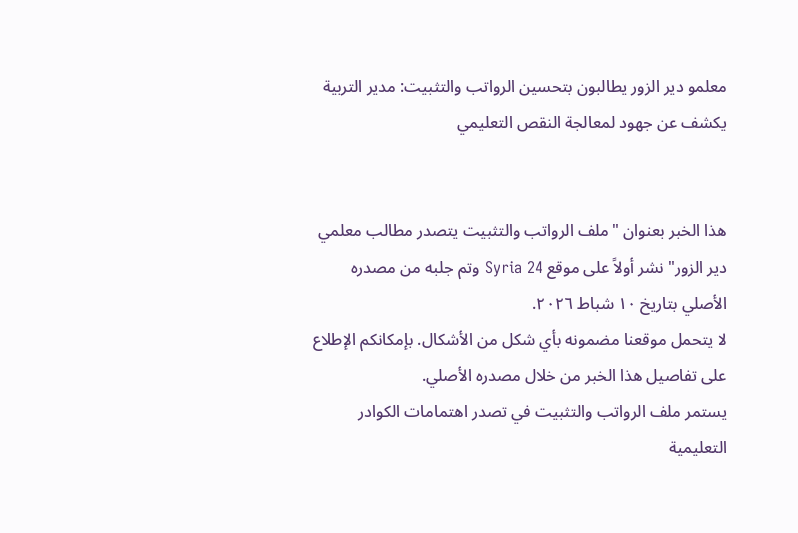معلمو دير الزور يطالبون بتحسين الرواتب والتثبيت: مدير التربية يكشف عن جهود لمعالجة النقص التعليمي


هذا الخبر بعنوان "ملف الرواتب والتثبيت يتصدر مطالب معلمي دير الزور" نشر أولاً على موقع Syria 24 وتم جلبه من مصدره الأصلي بتاريخ ١٠ شباط ٢٠٢٦.
لا يتحمل موقعنا مضمونه بأي شكل من الأشكال. بإمكانكم الإطلاع على تفاصيل هذا الخبر من خلال مصدره الأصلي.
يستمر ملف الرواتب والتثبيت في تصدر اهتمامات الكوادر التعليمية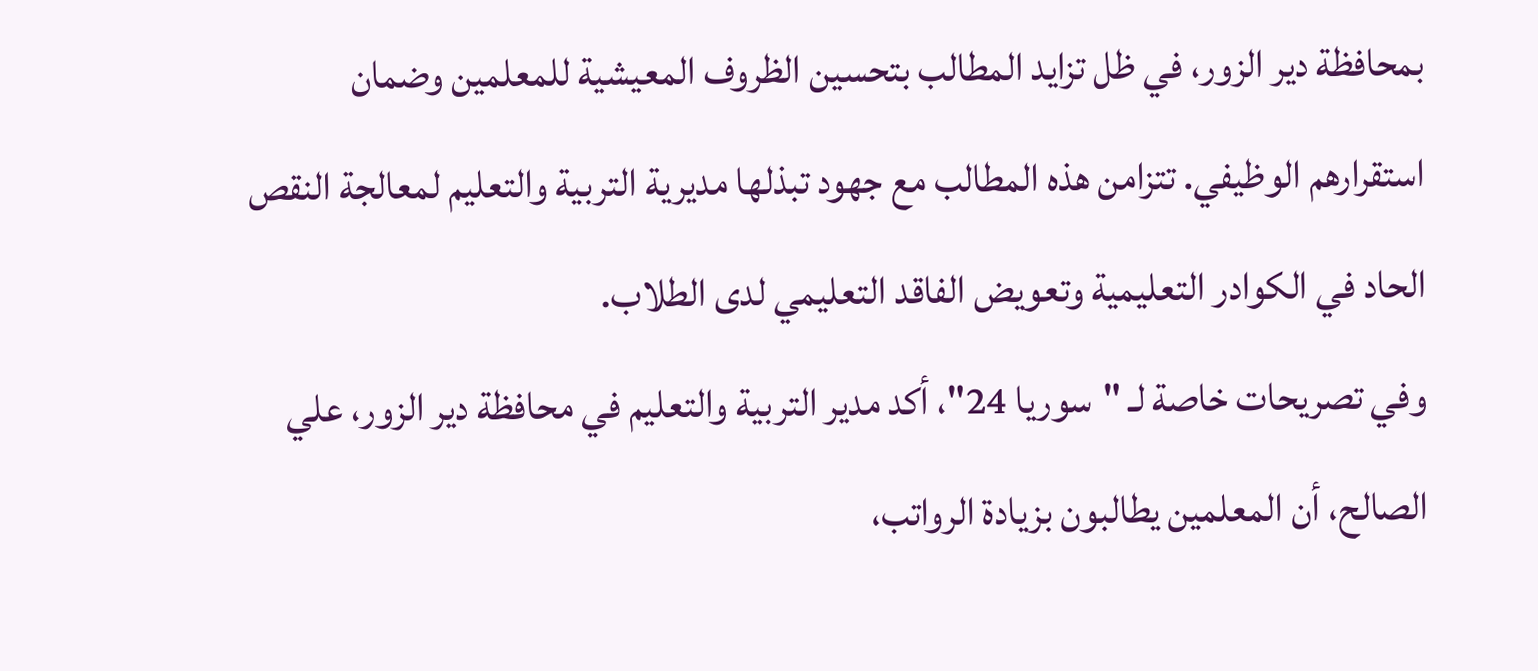بمحافظة دير الزور، في ظل تزايد المطالب بتحسين الظروف المعيشية للمعلمين وضمان استقرارهم الوظيفي. تتزامن هذه المطالب مع جهود تبذلها مديرية التربية والتعليم لمعالجة النقص الحاد في الكوادر التعليمية وتعويض الفاقد التعليمي لدى الطلاب.
وفي تصريحات خاصة لـ "سوريا 24"، أكد مدير التربية والتعليم في محافظة دير الزور، علي الصالح، أن المعلمين يطالبون بزيادة الرواتب،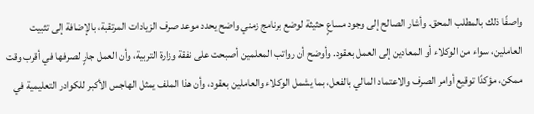واصفًا ذلك بالمطلب المحق. وأشار الصالح إلى وجود مساعٍ حثيثة لوضع برنامج زمني واضح يحدد موعد صرف الزيادات المرتقبة، بالإضافة إلى تثبيت العاملين، سواء من الوكلاء أو المعادين إلى العمل بعقود. وأوضح أن رواتب المعلمين أصبحت على نفقة وزارة التربية، وأن العمل جارٍ لصرفها في أقرب وقت ممكن، مؤكدًا توقيع أوامر الصرف والاعتماد المالي بالفعل، بما يشمل الوكلاء والعاملين بعقود، وأن هذا الملف يمثل الهاجس الأكبر للكوادر التعليمية في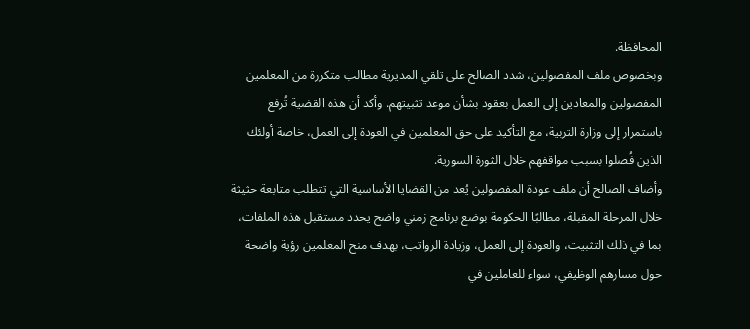المحافظة.
وبخصوص ملف المفصولين، شدد الصالح على تلقي المديرية مطالب متكررة من المعلمين المفصولين والمعادين إلى العمل بعقود بشأن موعد تثبيتهم. وأكد أن هذه القضية تُرفع باستمرار إلى وزارة التربية، مع التأكيد على حق المعلمين في العودة إلى العمل، خاصة أولئك الذين فُصلوا بسبب مواقفهم خلال الثورة السورية.
وأضاف الصالح أن ملف عودة المفصولين يُعد من القضايا الأساسية التي تتطلب متابعة حثيثة خلال المرحلة المقبلة، مطالبًا الحكومة بوضع برنامج زمني واضح يحدد مستقبل هذه الملفات، بما في ذلك التثبيت، والعودة إلى العمل، وزيادة الرواتب، بهدف منح المعلمين رؤية واضحة حول مسارهم الوظيفي، سواء للعاملين في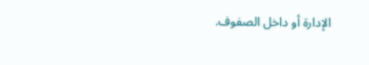الإدارة أو داخل الصفوف.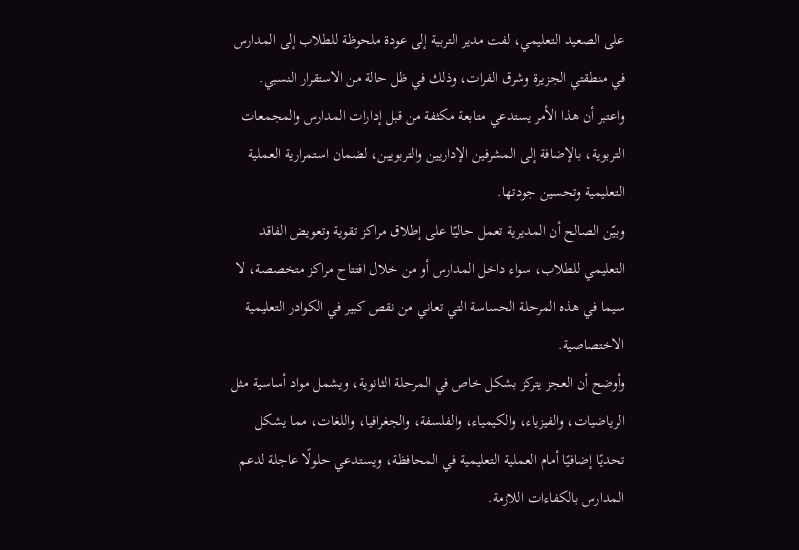على الصعيد التعليمي، لفت مدير التربية إلى عودة ملحوظة للطلاب إلى المدارس في منطقتي الجزيرة وشرق الفرات، وذلك في ظل حالة من الاستقرار النسبي. واعتبر أن هذا الأمر يستدعي متابعة مكثفة من قبل إدارات المدارس والمجمعات التربوية، بالإضافة إلى المشرفين الإداريين والتربويين، لضمان استمرارية العملية التعليمية وتحسين جودتها.
وبيّن الصالح أن المديرية تعمل حاليًا على إطلاق مراكز تقوية وتعويض الفاقد التعليمي للطلاب، سواء داخل المدارس أو من خلال افتتاح مراكز متخصصة، لا سيما في هذه المرحلة الحساسة التي تعاني من نقص كبير في الكوادر التعليمية الاختصاصية.
وأوضح أن العجز يتركز بشكل خاص في المرحلة الثانوية، ويشمل مواد أساسية مثل الرياضيات، والفيزياء، والكيمياء، والفلسفة، والجغرافيا، واللغات، مما يشكل تحديًا إضافيًا أمام العملية التعليمية في المحافظة، ويستدعي حلولًا عاجلة لدعم المدارس بالكفاءات اللازمة.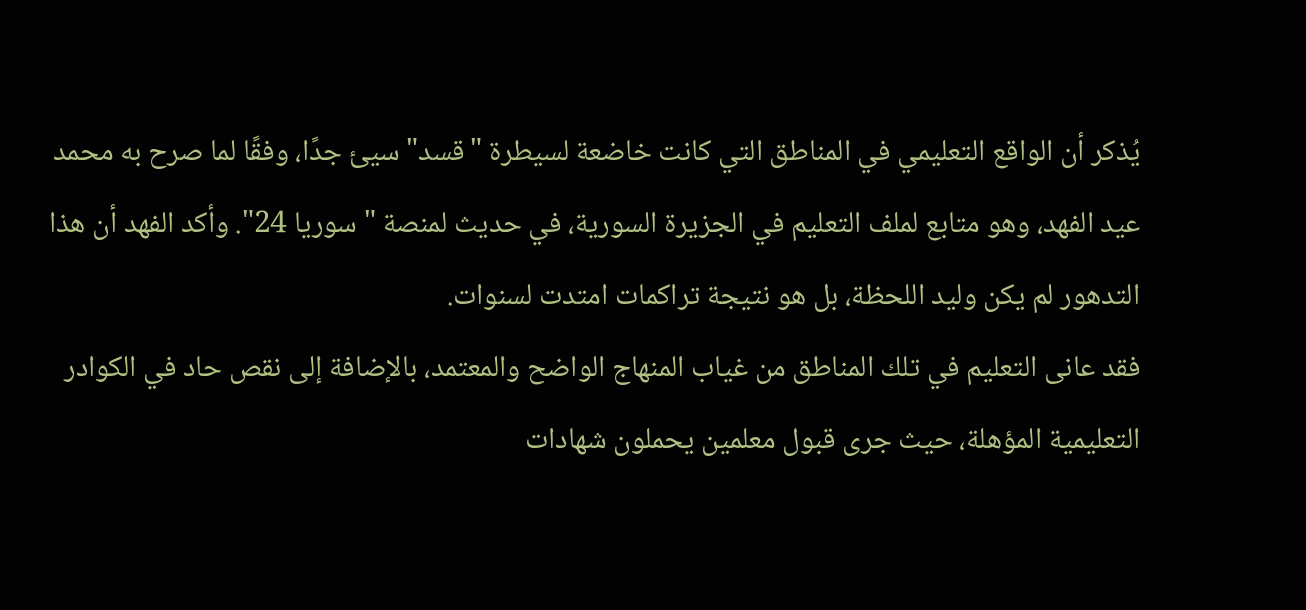يُذكر أن الواقع التعليمي في المناطق التي كانت خاضعة لسيطرة "قسد" سيئ جدًا، وفقًا لما صرح به محمد عيد الفهد، وهو متابع لملف التعليم في الجزيرة السورية، في حديث لمنصة "سوريا 24". وأكد الفهد أن هذا التدهور لم يكن وليد اللحظة، بل هو نتيجة تراكمات امتدت لسنوات.
فقد عانى التعليم في تلك المناطق من غياب المنهاج الواضح والمعتمد، بالإضافة إلى نقص حاد في الكوادر التعليمية المؤهلة، حيث جرى قبول معلمين يحملون شهادات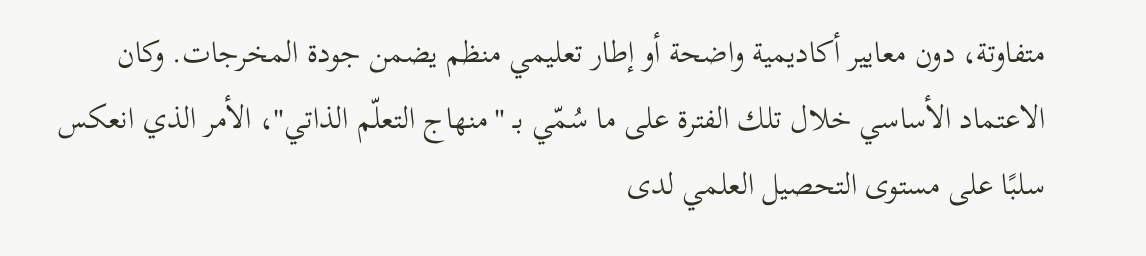متفاوتة، دون معايير أكاديمية واضحة أو إطار تعليمي منظم يضمن جودة المخرجات. وكان الاعتماد الأساسي خلال تلك الفترة على ما سُمّي بـ "منهاج التعلّم الذاتي"، الأمر الذي انعكس سلبًا على مستوى التحصيل العلمي لدى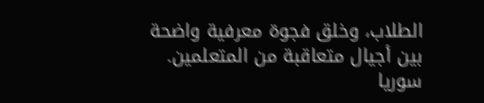الطلاب، وخلق فجوة معرفية واضحة بين أجيال متعاقبة من المتعلمين.
سوريا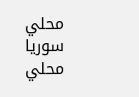محلي
سوريا محلي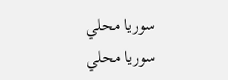سوريا محلي
سوريا محلي